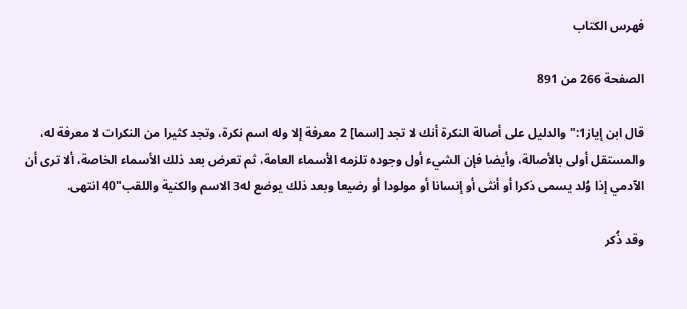فهرس الكتاب

الصفحة 266 من 891

قال ابن إياز1:"والدليل على أصالة النكرة أنك لا تجد [اسما] 2 معرفة إلا وله اسم نكرة، وتجد كثيرا من النكرات لا معرفة له، والمستقل أولى بالأصالة، وأيضا فإن الشيء أول وجوده تلزمه الأسماء العامة، ثم تعرض بعد ذلك الأسماء الخاصة، ألا ترى أن الآدمي إذا وُلد يسمى ذكرا أو أنثى أو إنسانا أو مولودا أو رضيعا وبعد ذلك يوضع له3 الاسم والكنية واللقب"40 انتهى.

وقد ذُكر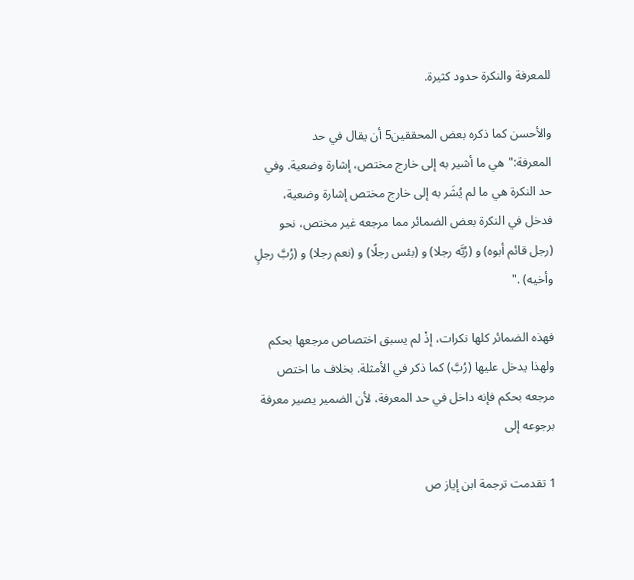للمعرفة والنكرة حدود كثيرة.

والأحسن كما ذكره بعض المحققين5 أن يقال في حد المعرفة:"هي ما أشير به إلى خارج مختص، إشارة وضعية. وفي حد النكرة هي ما لم يُشَر به إلى خارج مختص إشارة وضعية، فدخل في النكرة بعض الضمائر مما مرجعه غير مختص، نحو (رجل قائم أبوه) و (رُبَّه رجلا) و (بئس رجلًا) و (نعم رجلا) و (رُبَّ رجلٍ وأخيه) ."

فهذه الضمائر كلها نكرات، إذْ لم يسبق اختصاص مرجعها بحكم ولهذا يدخل عليها (رُبَّ) كما ذكر في الأمثلة. بخلاف ما اختص مرجعه بحكم فإنه داخل في حد المعرفة، لأن الضمير يصير معرفة برجوعه إلى

1 تقدمت ترجمة ابن إياز ص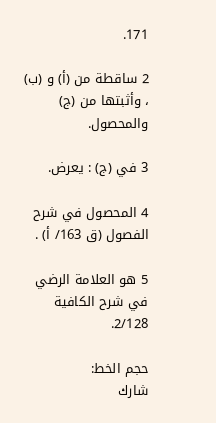171.

2 ساقطة من (أ) و (ب) ، وأثبتها من (ج) والمحصول.

3 في (ج) : يعرض.

4 المحصول في شرح الفصول (ق 163/ أ) .

5 هو العلامة الرضي في شرح الكافية 2/128.

حجم الخط:
شارك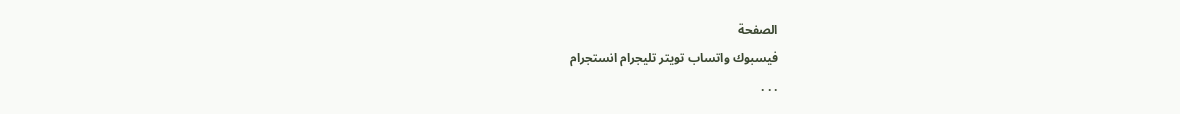الصفحة
فيسبوك واتساب تويتر تليجرام انستجرام
. . .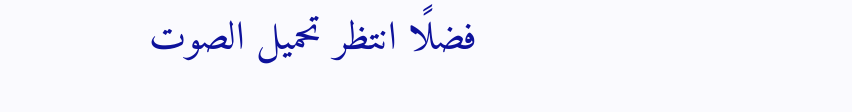فضلًا انتظر تحميل الصوت